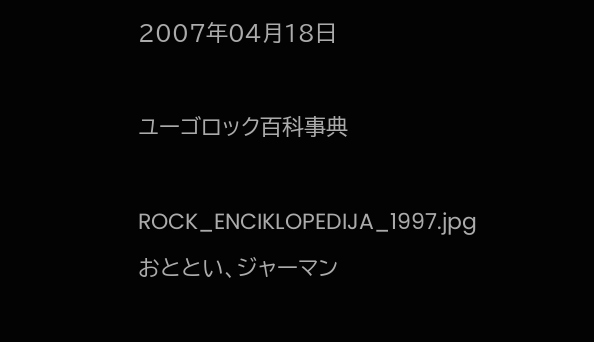2007年04月18日

ユーゴロック百科事典

ROCK_ENCIKLOPEDIJA_1997.jpg
おととい、ジャーマン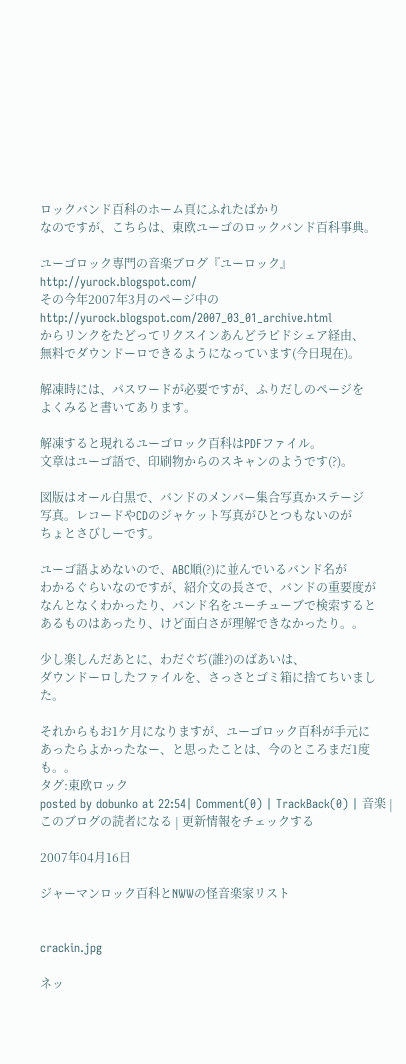ロックバンド百科のホーム頁にふれたばかり
なのですが、こちらは、東欧ユーゴのロックバンド百科事典。

ユーゴロック専門の音楽ブログ『ユーロック』
http://yurock.blogspot.com/
その今年2007年3月のページ中の
http://yurock.blogspot.com/2007_03_01_archive.html
からリンクをたどってリクスインあんどラピドシェア経由、
無料でダウンドーロできるようになっています(今日現在)。

解凍時には、パスワードが必要ですが、ふりだしのページを
よくみると書いてあります。

解凍すると現れるユーゴロック百科はPDFファイル。
文章はユーゴ語で、印刷物からのスキャンのようです(?)。

図版はオール白黒で、バンドのメンバー集合写真かステージ
写真。レコードやCDのジャケット写真がひとつもないのが
ちょとさびしーです。

ユーゴ語よめないので、ABC順(?)に並んでいるバンド名が
わかるぐらいなのですが、紹介文の長さで、バンドの重要度が
なんとなくわかったり、バンド名をユーチューブで検索すると
あるものはあったり、けど面白さが理解できなかったり。。

少し楽しんだあとに、わだぐぢ(誰?)のばあいは、
ダウンドーロしたファイルを、さっさとゴミ箱に捨てちいました。

それからもお1ケ月になりますが、ユーゴロック百科が手元に
あったらよかったなー、と思ったことは、今のところまだ1度も。。
タグ:東欧ロック
posted by dobunko at 22:54| Comment(0) | TrackBack(0) | 音楽 | このブログの読者になる | 更新情報をチェックする

2007年04月16日

ジャーマンロック百科とNWWの怪音楽家リスト


crackin.jpg

ネッ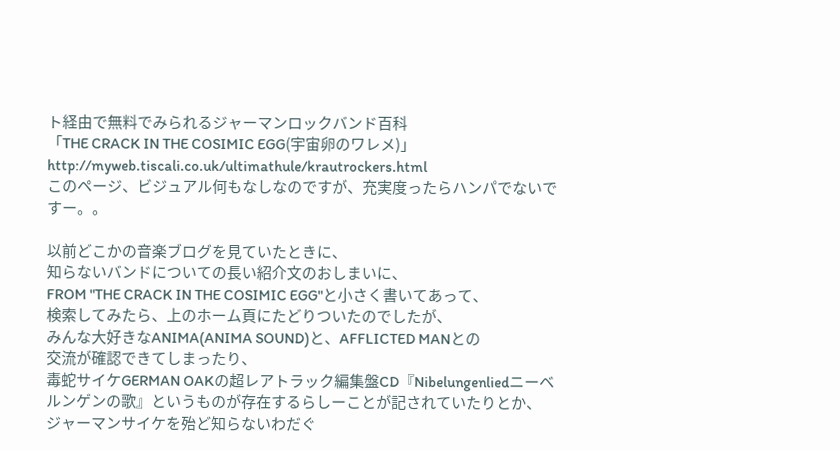ト経由で無料でみられるジャーマンロックバンド百科
「THE CRACK IN THE COSIMIC EGG(宇宙卵のワレメ)」
http://myweb.tiscali.co.uk/ultimathule/krautrockers.html
このページ、ビジュアル何もなしなのですが、充実度ったらハンパでないですー。。

以前どこかの音楽ブログを見ていたときに、
知らないバンドについての長い紹介文のおしまいに、
FROM "THE CRACK IN THE COSIMIC EGG"と小さく書いてあって、
検索してみたら、上のホーム頁にたどりついたのでしたが、
みんな大好きなANIMA(ANIMA SOUND)と、AFFLICTED MANとの
交流が確認できてしまったり、
毒蛇サイケGERMAN OAKの超レアトラック編集盤CD『Nibelungenliedニーベルンゲンの歌』というものが存在するらしーことが記されていたりとか、
ジャーマンサイケを殆ど知らないわだぐ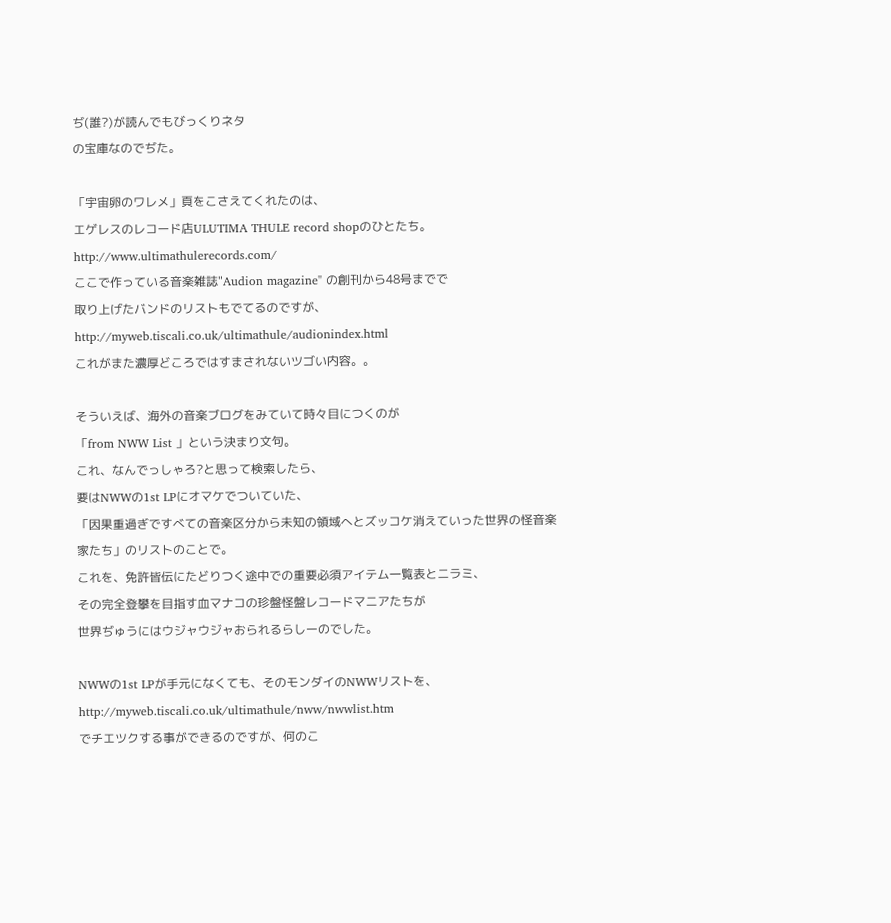ぢ(誰?)が読んでもびっくりネタ
の宝庫なのでぢた。

「宇宙卵のワレメ」頁をこさえてくれたのは、
エゲレスのレコード店ULUTIMA THULE record shopのひとたち。
http://www.ultimathulerecords.com/
ここで作っている音楽雑誌"Audion magazine" の創刊から48号までで
取り上げたバンドのリストもでてるのですが、
http://myweb.tiscali.co.uk/ultimathule/audionindex.html
これがまた濃厚どころではすまされないツゴい内容。。

そういえば、海外の音楽ブログをみていて時々目につくのが
「from NWW List 」という決まり文句。
これ、なんでっしゃろ?と思って検索したら、
要はNWWの1st LPにオマケでついていた、
「因果重過ぎですべての音楽区分から未知の領域へとズッコケ消えていった世界の怪音楽家たち」のリストのことで。
これを、免許皆伝にたどりつく途中での重要必須アイテム一覧表とニラミ、
その完全登攀を目指す血マナコの珍盤怪盤レコードマニアたちが
世界ぢゅうにはウジャウジャおられるらしーのでした。

NWWの1st LPが手元になくても、そのモンダイのNWWリストを、
http://myweb.tiscali.co.uk/ultimathule/nww/nwwlist.htm
でチエツクする事ができるのですが、何のこ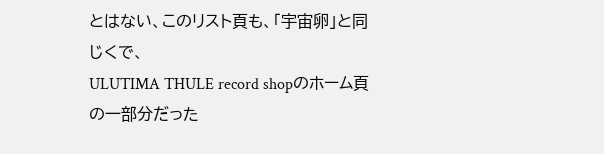とはない、このリスト頁も、「宇宙卵」と同じくで、
ULUTIMA THULE record shopのホーム頁の一部分だった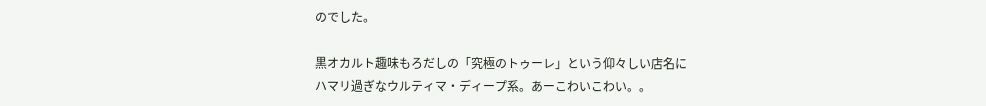のでした。

黒オカルト趣味もろだしの「究極のトゥーレ」という仰々しい店名に
ハマリ過ぎなウルティマ・ディープ系。あーこわいこわい。。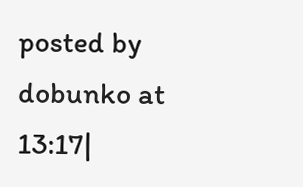posted by dobunko at 13:17|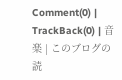Comment(0) | TrackBack(0) | 音楽 | このブログの読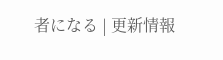者になる | 更新情報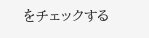をチェックする